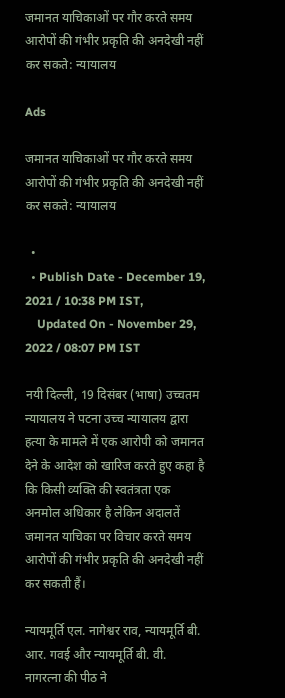जमानत याचिकाओं पर गौर करते समय आरोपों की गंभीर प्रकृति की अनदेखी नहीं कर सकते: न्यायालय

Ads

जमानत याचिकाओं पर गौर करते समय आरोपों की गंभीर प्रकृति की अनदेखी नहीं कर सकते: न्यायालय

  •
  • Publish Date - December 19, 2021 / 10:38 PM IST,
    Updated On - November 29, 2022 / 08:07 PM IST

नयी दिल्ली, 19 दिसंबर (भाषा) उच्चतम न्यायालय ने पटना उच्च न्यायालय द्वारा हत्या के मामले में एक आरोपी को जमानत देने के आदेश को खारिज करते हुए कहा है कि किसी व्यक्ति की स्वतंत्रता एक अनमोल अधिकार है लेकिन अदालतें जमानत याचिका पर विचार करते समय आरोपों की गंभीर प्रकृति की अनदेखी नहीं कर सकती हैं।

न्यायमूर्ति एल. नागेश्वर राव, न्यायमूर्ति बी. आर. गवई और न्यायमूर्ति बी. वी. नागरत्ना की पीठ ने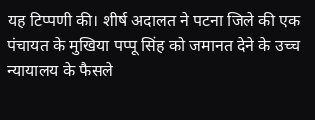यह टिप्पणी की। शीर्ष अदालत ने पटना जिले की एक पंचायत के मुखिया पप्पू सिंह को जमानत देने के उच्च न्यायालय के फैसले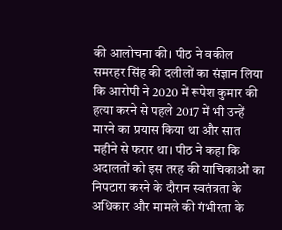की आलोचना की। पीठ ने वकील समरहर सिंह की दलीलों का संज्ञान लिया कि आरोपी ने 2020 में रूपेश कुमार की हत्या करने से पहले 2017 में भी उन्हें मारने का प्रयास किया था और सात महीने से फरार था। पीठ ने कहा कि अदालतों को इस तरह की याचिकाओं का निपटारा करने के दौरान स्वतंत्रता के अधिकार और मामले की गंभीरता के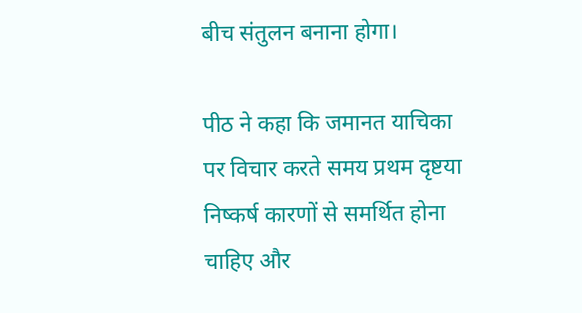बीच संतुलन बनाना होगा।

पीठ ने कहा कि जमानत याचिका पर विचार करते समय प्रथम दृष्टया निष्कर्ष कारणों से समर्थित होना चाहिए और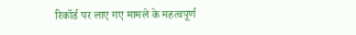रिकॉर्ड पर लाए गए मामले के महत्वपूर्ण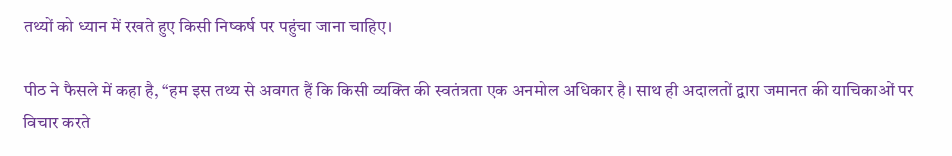तथ्यों को ध्यान में रखते हुए किसी निष्कर्ष पर पहुंचा जाना चाहिए।

पीठ ने फैसले में कहा है, ‘‘हम इस तथ्य से अवगत हैं कि किसी व्यक्ति की स्वतंत्रता एक अनमोल अधिकार है। साथ ही अदालतों द्वारा जमानत की याचिकाओं पर विचार करते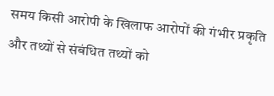समय किसी आरोपी के खिलाफ आरोपों की गंभीर प्रकृति और तथ्यों से संबंधित तथ्यों को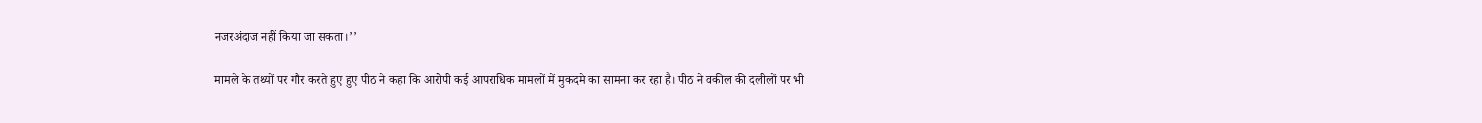नजरअंदाज नहीं किया जा सकता।’’

मामले के तथ्यों पर गौर करते हुए हुए पीठ ने कहा कि आरोपी कई आपराधिक मामलों में मुकदमे का सामना कर रहा है। पीठ ने वकील की दलीलों पर भी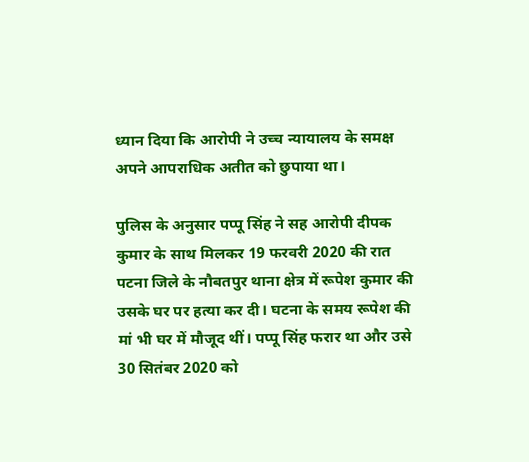ध्यान दिया कि आरोपी ने उच्च न्यायालय के समक्ष अपने आपराधिक अतीत को छुपाया था।

पुलिस के अनुसार पप्पू सिंह ने सह आरोपी दीपक कुमार के साथ मिलकर 19 फरवरी 2020 की रात पटना जिले के नौबतपुर थाना क्षेत्र में रूपेश कुमार की उसके घर पर हत्या कर दी। घटना के समय रूपेश की मां भी घर में मौजूद थीं। पप्पू सिंह फरार था और उसे 30 सितंबर 2020 को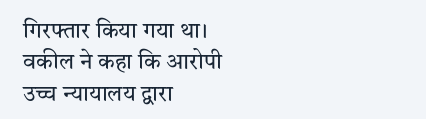गिरफ्तार किया गया था। वकील ने कहा कि आरोपी उच्च न्यायालय द्वारा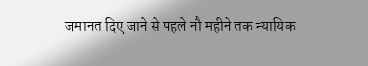जमानत दिए जाने से पहले नौ महीने तक न्यायिक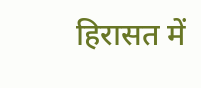हिरासत में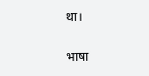था।

भाषा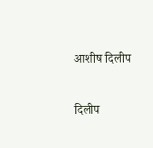आशीष दिलीप

दिलीप